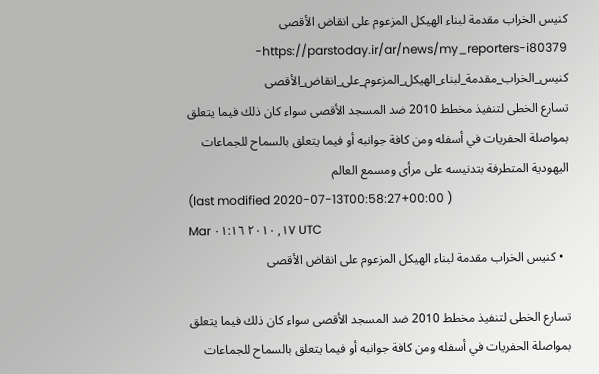كنيس الخراب مقدمة لبناء الهيكل المزعوم على انقاض الأقصى
https://parstoday.ir/ar/news/my_reporters-i80379-كنيس_الخراب_مقدمة_لبناء_الهيكل_المزعوم_على_انقاض_الأقصى
تسارع الخطى لتنفيذ مخطط 2010 ضد المسجد الأقصى سواء كان ذلك فيما يتعلق بمواصلة الحفريات في أسفله ومن كافة جوانبه أو فيما يتعلق بالسماح للجماعات اليهودية المتطرفة بتدنيسه على مرأى ومسمع العالم
(last modified 2020-07-13T00:58:27+00:00 )
Mar ١٧, ٢٠١٠ ٠١:١٦ UTC
  • كنيس الخراب مقدمة لبناء الهيكل المزعوم على انقاض الأقصى

تسارع الخطى لتنفيذ مخطط 2010 ضد المسجد الأقصى سواء كان ذلك فيما يتعلق بمواصلة الحفريات في أسفله ومن كافة جوانبه أو فيما يتعلق بالسماح للجماعات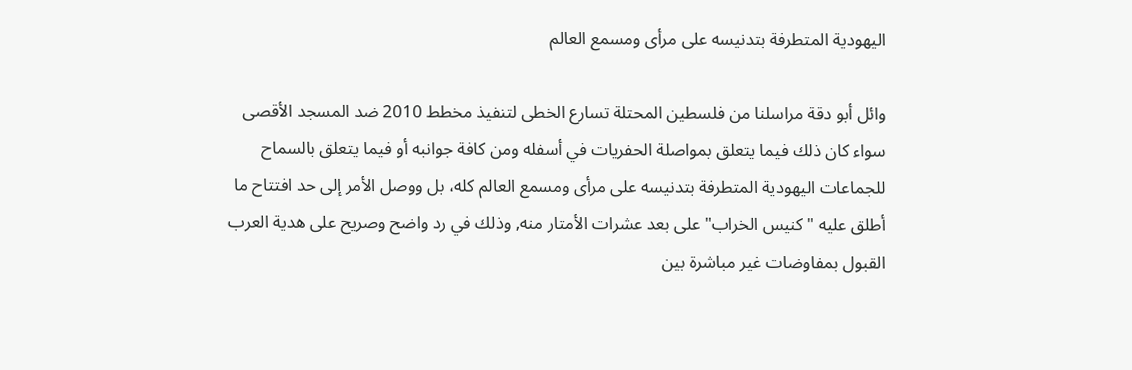اليهودية المتطرفة بتدنيسه على مرأى ومسمع العالم

وائل أبو دقة مراسلنا من فلسطين المحتلة تسارع الخطى لتنفيذ مخطط 2010 ضد المسجد الأقصى سواء كان ذلك فيما يتعلق بمواصلة الحفريات في أسفله ومن كافة جوانبه أو فيما يتعلق بالسماح للجماعات اليهودية المتطرفة بتدنيسه على مرأى ومسمع العالم كله، بل ووصل الأمر إلى حد افتتاح ما أطلق عليه "كنيس الخراب" على بعد عشرات الأمتار منه, وذلك في رد واضح وصريح على هدية العرب القبول بمفاوضات غير مباشرة بين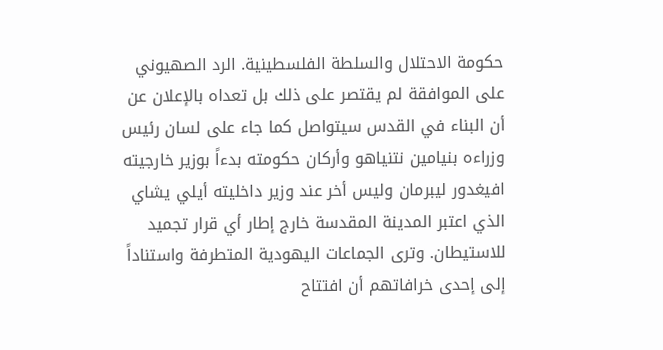حكومة الاحتلال والسلطة الفلسطينية. الرد الصهيوني على الموافقة لم يقتصر على ذلك بل تعداه بالإعلان عن أن البناء في القدس سيتواصل كما جاء على لسان رئيس وزراءه بنيامين نتنياهو وأركان حكومته بدءاً بوزير خارجيته افيغدور ليبرمان وليس أخر عند وزير داخليته أيلي يشاي الذي اعتبر المدينة المقدسة خارج إطار أي قرار تجميد للاستيطان. وترى الجماعات اليهودية المتطرفة واستناداً إلى إحدى خرافاتهم أن افتتاح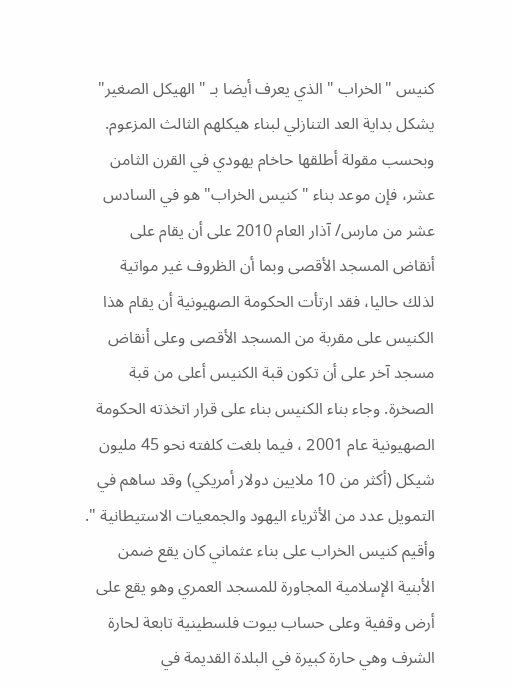كنيس "الخراب " الذي يعرف أيضا بـ " الهيكل الصغير" يشكل بداية العد التنازلي لبناء هيكلهم الثالث المزعوم. وبحسب مقولة أطلقها حاخام يهودي في القرن الثامن عشر، فإن موعد بناء "كنيس الخراب" هو في السادس عشر من مارس/ آذار العام 2010 على أن يقام على أنقاض المسجد الأقصى وبما أن الظروف غير مواتية لذلك حاليا، فقد ارتأت الحكومة الصهيونية أن يقام هذا الكنيس على مقربة من المسجد الأقصى وعلى أنقاض مسجد آخر على أن تكون قبة الكنيس أعلى من قبة الصخرة. وجاء بناء الكنيس بناء على قرار اتخذته الحكومة الصهيونية عام 2001 ، فيما بلغت كلفته نحو 45 مليون شيكل (أكثر من 10 ملايين دولار أمريكي) وقد ساهم في التمويل عدد من الأثرياء اليهود والجمعيات الاستيطانية ". وأقيم كنيس الخراب على بناء عثماني كان يقع ضمن الأبنية الإسلامية المجاورة للمسجد العمري وهو يقع على أرض وقفية وعلى حساب بيوت فلسطينية تابعة لحارة الشرف وهي حارة كبيرة في البلدة القديمة في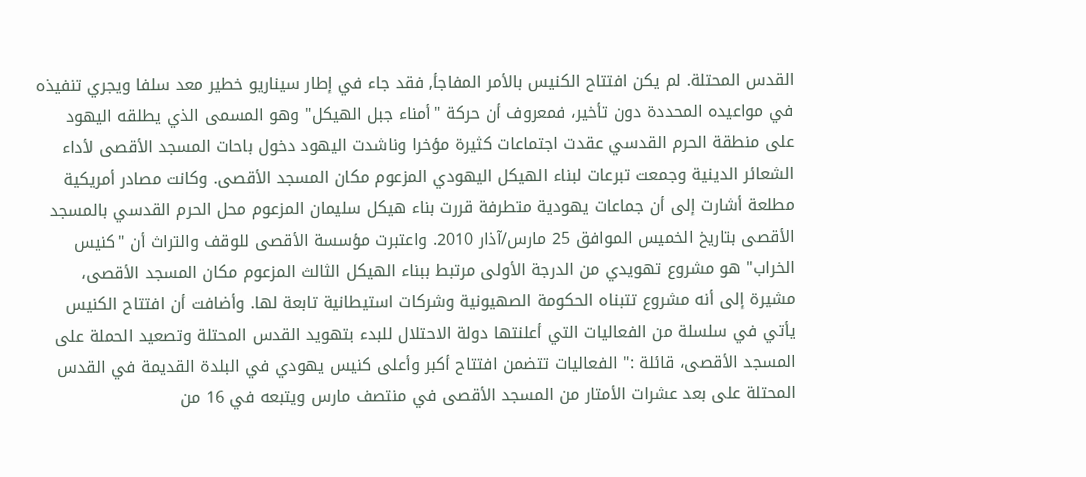القدس المحتلة. لم يكن افتتاح الكنيس بالأمر المفاجأ, فقد جاء في إطار سيناريو خطير معد سلفا ويجري تنفيذه في مواعيده المحددة دون تأخير، فمعروف أن حركة "أمناء جبل الهيكل" وهو المسمى الذي يطلقه اليهود على منطقة الحرم القدسي عقدت اجتماعات كثيرة مؤخرا وناشدت اليهود دخول باحات المسجد الأقصى لأداء الشعائر الدينية وجمعت تبرعات لبناء الهيكل اليهودي المزعوم مكان المسجد الأقصى. وكانت مصادر أمريكية مطلعة أشارت إلى أن جماعات يهودية متطرفة قررت بناء هيكل سليمان المزعوم محل الحرم القدسي بالمسجد الأقصى بتاريخ الخميس الموافق 25 مارس/آذار 2010. واعتبرت مؤسسة الأقصى للوقف والتراث أن "كنيس الخراب" هو مشروع تهويدي من الدرجة الأولى مرتبط ببناء الهيكل الثالث المزعوم مكان المسجد الأقصى، مشيرة إلى أنه مشروع تتبناه الحكومة الصهيونية وشركات استيطانية تابعة لها. وأضافت أن افتتاح الكنيس يأتي في سلسلة من الفعاليات التي أعلنتها دولة الاحتلال للبدء بتهويد القدس المحتلة وتصعيد الحملة على المسجد الأقصى، قائلة :" الفعاليات تتضمن افتتاح أكبر وأعلى كنيس يهودي في البلدة القديمة في القدس المحتلة على بعد عشرات الأمتار من المسجد الأقصى في منتصف مارس ويتبعه في 16 من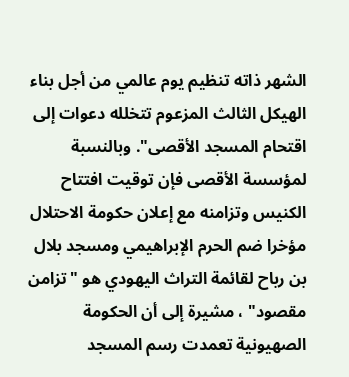الشهر ذاته تنظيم يوم عالمي من أجل بناء الهيكل الثالث المزعوم تتخلله دعوات إلى اقتحام المسجد الأقصى". وبالنسبة لمؤسسة الأقصى فإن توقيت افتتاح الكنيس وتزامنه مع إعلان حكومة الاحتلال مؤخرا ضم الحرم الإبراهيمي ومسجد بلال بن رباح لقائمة التراث اليهودي هو "تزامن مقصود" ، مشيرة إلى أن الحكومة الصهيونية تعمدت رسم المسجد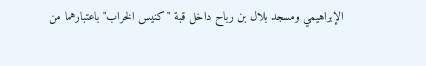الإبراهيمي ومسجد بلال بن رباح داخل قبة "كنيس الخراب" باعتبارهما من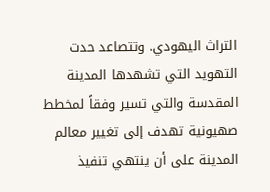التراث اليهودي. وتتصاعد حدت التهويد التي تشهدها المدينة المقدسة والتي تسير وفقاً لمخطط صهيونية تهدف إلى تغيير معالم المدينة على أن ينتهي تنفيذ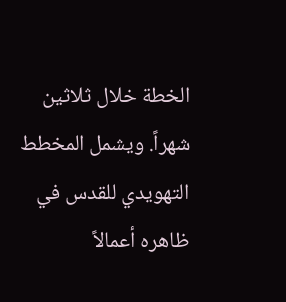الخطة خلال ثلاثين شهراً. ويشمل المخطط التهويدي للقدس في ظاهره أعمالاً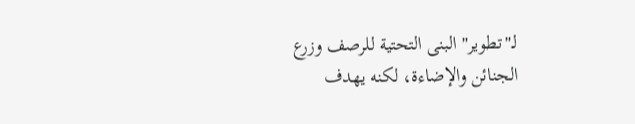لـ"تطوير" البنى التحتية للرصف وزرع الجنائن والإضاءة، لكنه يهدف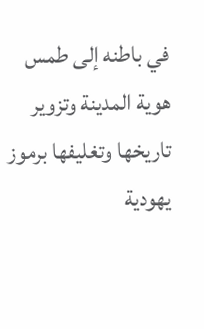في باطنه إلى طمس هوية المدينة وتزوير تاريخها وتغليفها برموز يهودية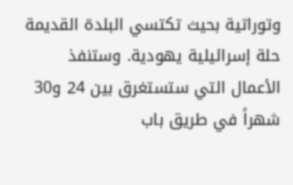وتوراتية بحيث تكتسي البلدة القديمة حلة إسرائيلية يهودية. وستنفذ الأعمال التي ستستغرق بين 24 و30 شهراً في طريق باب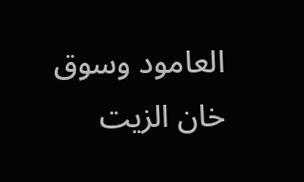العامود وسوق خان الزيت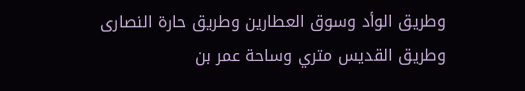وطريق الوأد وسوق العطارين وطريق حارة النصارى وطريق القديس متري وساحة عمر بن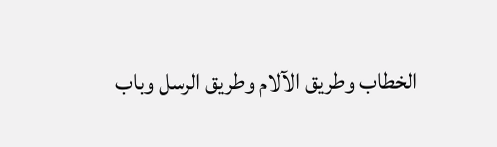الخطاب وطريق الآلام وطريق الرسل وباب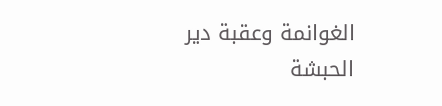الغوانمة وعقبة دير الحبشة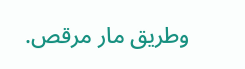وطريق مار مرقص.